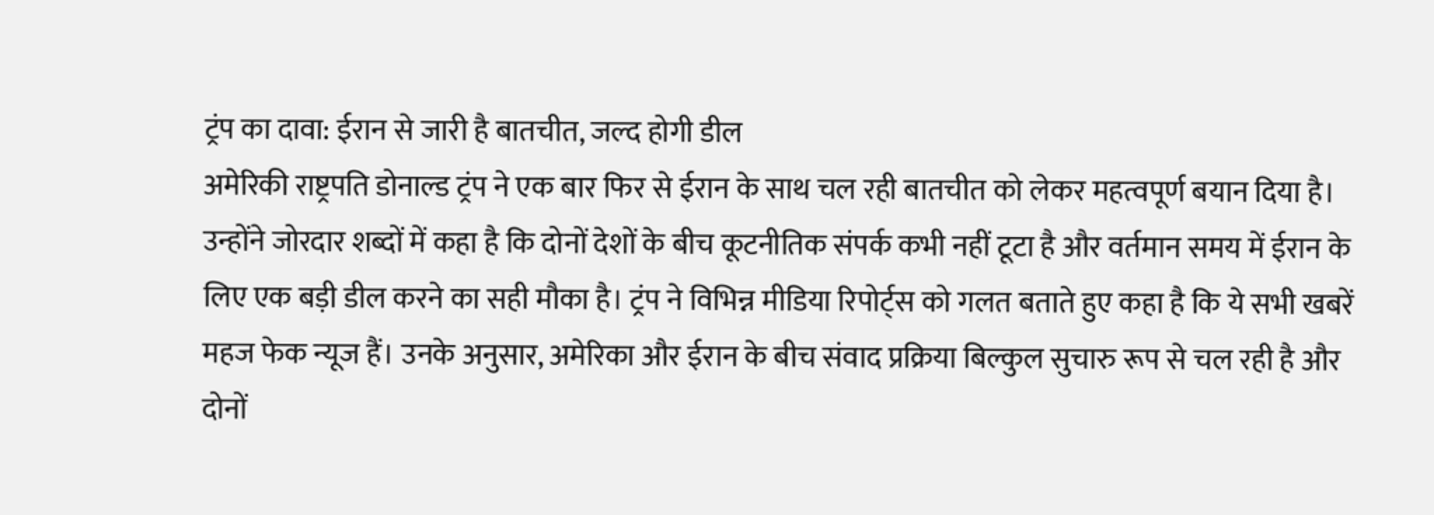ट्रंप का दावा: ईरान से जारी है बातचीत, जल्द होगी डील
अमेरिकी राष्ट्रपति डोनाल्ड ट्रंप ने एक बार फिर से ईरान के साथ चल रही बातचीत को लेकर महत्वपूर्ण बयान दिया है। उन्होंने जोरदार शब्दों में कहा है कि दोनों देशों के बीच कूटनीतिक संपर्क कभी नहीं टूटा है और वर्तमान समय में ईरान के लिए एक बड़ी डील करने का सही मौका है। ट्रंप ने विभिन्न मीडिया रिपोर्ट्स को गलत बताते हुए कहा है कि ये सभी खबरें महज फेक न्यूज हैं। उनके अनुसार, अमेरिका और ईरान के बीच संवाद प्रक्रिया बिल्कुल सुचारु रूप से चल रही है और दोनों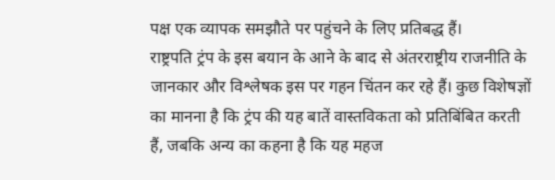पक्ष एक व्यापक समझौते पर पहुंचने के लिए प्रतिबद्ध हैं।
राष्ट्रपति ट्रंप के इस बयान के आने के बाद से अंतरराष्ट्रीय राजनीति के जानकार और विश्लेषक इस पर गहन चिंतन कर रहे हैं। कुछ विशेषज्ञों का मानना है कि ट्रंप की यह बातें वास्तविकता को प्रतिबिंबित करती हैं, जबकि अन्य का कहना है कि यह महज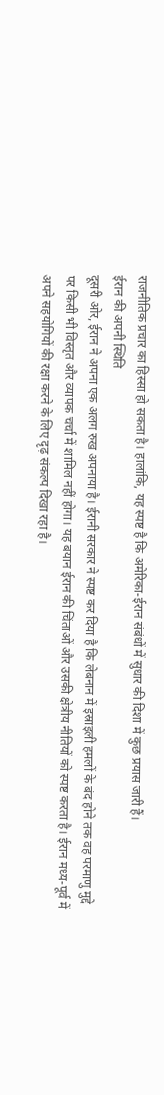राजनीतिक प्रचार का हिस्सा हो सकता है। हालांकि, यह स्पष्ट है कि अमेरिका-ईरान संबंधों में सुधार की दिशा में कुछ प्रयास जारी हैं।
ईरान की अपनी स्थिति
दूसरी ओर, ईरान ने अपना एक अलग रुख अपनाया है। ईरानी सरकार ने स्पष्ट कर दिया है कि लेबनान में इस्राइली हमलों के बंद होने तक वह परमाणु मुद्दे पर किसी भी विस्तृत और व्यापक चर्चा में शामिल नहीं होगा। यह बयान ईरान की चिंताओं और उसकी क्षेत्रीय नीतियों को स्पष्ट करता है। ईरान मध्य-पूर्व में अपने सहयोगियों की रक्षा करने के लिए दृढ़ संकल्प दिखा रहा है।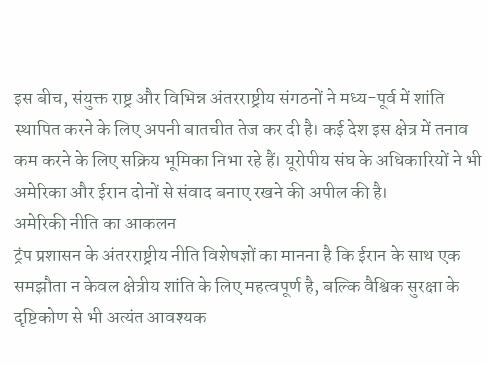इस बीच, संयुक्त राष्ट्र और विभिन्न अंतरराष्ट्रीय संगठनों ने मध्य-पूर्व में शांति स्थापित करने के लिए अपनी बातचीत तेज कर दी है। कई देश इस क्षेत्र में तनाव कम करने के लिए सक्रिय भूमिका निभा रहे हैं। यूरोपीय संघ के अधिकारियों ने भी अमेरिका और ईरान दोनों से संवाद बनाए रखने की अपील की है।
अमेरिकी नीति का आकलन
ट्रंप प्रशासन के अंतरराष्ट्रीय नीति विशेषज्ञों का मानना है कि ईरान के साथ एक समझौता न केवल क्षेत्रीय शांति के लिए महत्वपूर्ण है, बल्कि वैश्विक सुरक्षा के दृष्टिकोण से भी अत्यंत आवश्यक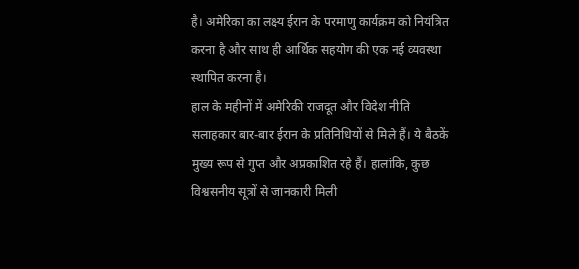है। अमेरिका का लक्ष्य ईरान के परमाणु कार्यक्रम को नियंत्रित करना है और साथ ही आर्थिक सहयोग की एक नई व्यवस्था स्थापित करना है।
हाल के महीनों में अमेरिकी राजदूत और विदेश नीति सलाहकार बार-बार ईरान के प्रतिनिधियों से मिले हैं। ये बैठकें मुख्य रूप से गुप्त और अप्रकाशित रहे हैं। हालांकि, कुछ विश्वसनीय सूत्रों से जानकारी मिली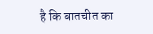है कि बातचीत का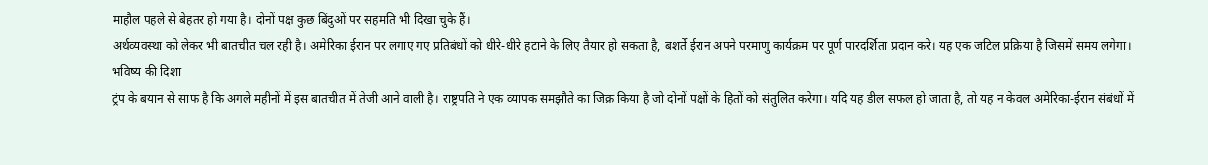माहौल पहले से बेहतर हो गया है। दोनों पक्ष कुछ बिंदुओं पर सहमति भी दिखा चुके हैं।
अर्थव्यवस्था को लेकर भी बातचीत चल रही है। अमेरिका ईरान पर लगाए गए प्रतिबंधों को धीरे-धीरे हटाने के लिए तैयार हो सकता है, बशर्ते ईरान अपने परमाणु कार्यक्रम पर पूर्ण पारदर्शिता प्रदान करे। यह एक जटिल प्रक्रिया है जिसमें समय लगेगा।
भविष्य की दिशा
ट्रंप के बयान से साफ है कि अगले महीनों में इस बातचीत में तेजी आने वाली है। राष्ट्रपति ने एक व्यापक समझौते का जिक्र किया है जो दोनों पक्षों के हितों को संतुलित करेगा। यदि यह डील सफल हो जाता है, तो यह न केवल अमेरिका-ईरान संबंधों में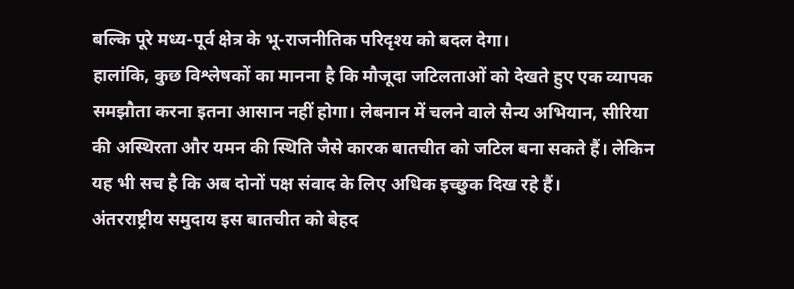बल्कि पूरे मध्य-पूर्व क्षेत्र के भू-राजनीतिक परिदृश्य को बदल देगा।
हालांकि, कुछ विश्लेषकों का मानना है कि मौजूदा जटिलताओं को देखते हुए एक व्यापक समझौता करना इतना आसान नहीं होगा। लेबनान में चलने वाले सैन्य अभियान, सीरिया की अस्थिरता और यमन की स्थिति जैसे कारक बातचीत को जटिल बना सकते हैं। लेकिन यह भी सच है कि अब दोनों पक्ष संवाद के लिए अधिक इच्छुक दिख रहे हैं।
अंतरराष्ट्रीय समुदाय इस बातचीत को बेहद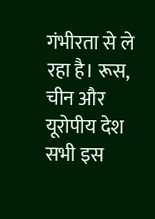गंभीरता से ले रहा है। रूस, चीन और यूरोपीय देश सभी इस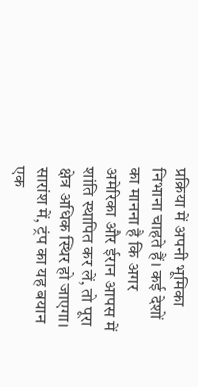प्रक्रिया में अपनी भूमिका निभाना चाहते हैं। कई देशों का मानना है कि अगर अमेरिका और ईरान आपस में शांति स्थापित कर लें, तो पूरा क्षेत्र अधिक स्थिर हो जाएगा।
सारांश में, ट्रंप का यह बयान एक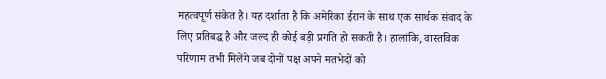महत्वपूर्ण संकेत है। यह दर्शाता है कि अमेरिका ईरान के साथ एक सार्थक संवाद के लिए प्रतिबद्ध है और जल्द ही कोई बड़ी प्रगति हो सकती है। हालांकि, वास्तविक परिणाम तभी मिलेंगे जब दोनों पक्ष अपने मतभेदों को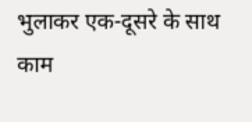भुलाकर एक-दूसरे के साथ काम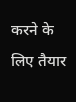करने के लिए तैयार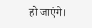हो जाएंगे।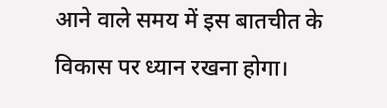आने वाले समय में इस बातचीत के विकास पर ध्यान रखना होगा।